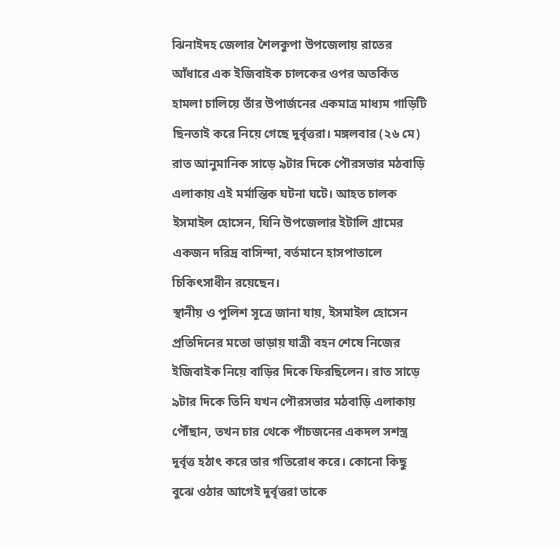ঝিনাইদহ জেলার শৈলকুপা উপজেলায় রাতের আঁধারে এক ইজিবাইক চালকের ওপর অতর্কিত হামলা চালিয়ে তাঁর উপার্জনের একমাত্র মাধ্যম গাড়িটি ছিনতাই করে নিয়ে গেছে দুর্বৃত্তরা। মঙ্গলবার (২৬ মে) রাত আনুমানিক সাড়ে ৯টার দিকে পৌরসভার মঠবাড়ি এলাকায় এই মর্মান্তিক ঘটনা ঘটে। আহত চালক ইসমাইল হোসেন, যিনি উপজেলার ইটালি গ্রামের একজন দরিদ্র বাসিন্দা, বর্তমানে হাসপাতালে চিকিৎসাধীন রয়েছেন।
স্থানীয় ও পুলিশ সূত্রে জানা যায়, ইসমাইল হোসেন প্রতিদিনের মতো ভাড়ায় যাত্রী বহন শেষে নিজের ইজিবাইক নিয়ে বাড়ির দিকে ফিরছিলেন। রাত সাড়ে ৯টার দিকে তিনি যখন পৌরসভার মঠবাড়ি এলাকায় পৌঁছান, তখন চার থেকে পাঁচজনের একদল সশস্ত্র দুর্বৃত্ত হঠাৎ করে তার গতিরোধ করে। কোনো কিছু বুঝে ওঠার আগেই দুর্বৃত্তরা তাকে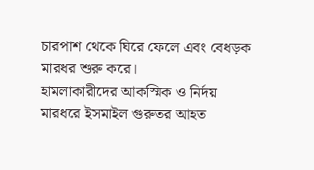চারপাশ থেকে ঘিরে ফেলে এবং বেধড়ক মারধর শুরু করে।
হামলাকারীদের আকস্মিক ও নির্দয় মারধরে ইসমাইল গুরুতর আহত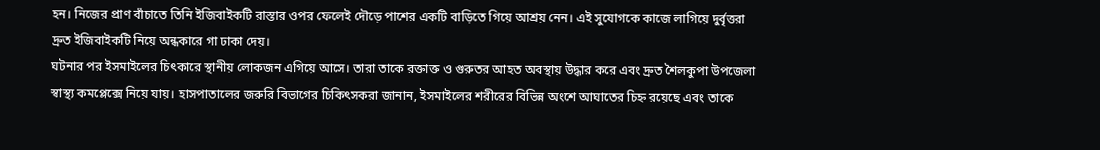হন। নিজের প্রাণ বাঁচাতে তিনি ইজিবাইকটি রাস্তার ওপর ফেলেই দৌড়ে পাশের একটি বাড়িতে গিয়ে আশ্রয় নেন। এই সুযোগকে কাজে লাগিয়ে দুর্বৃত্তরা দ্রুত ইজিবাইকটি নিয়ে অন্ধকারে গা ঢাকা দেয়।
ঘটনার পর ইসমাইলের চিৎকারে স্থানীয় লোকজন এগিয়ে আসে। তারা তাকে রক্তাক্ত ও গুরুতর আহত অবস্থায় উদ্ধার করে এবং দ্রুত শৈলকুপা উপজেলা স্বাস্থ্য কমপ্লেক্সে নিয়ে যায়। হাসপাতালের জরুরি বিভাগের চিকিৎসকরা জানান, ইসমাইলের শরীরের বিভিন্ন অংশে আঘাতের চিহ্ন রয়েছে এবং তাকে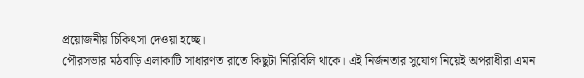প্রয়োজনীয় চিকিৎসা দেওয়া হচ্ছে।
পৌরসভার মঠবাড়ি এলাকাটি সাধারণত রাতে কিছুটা নিরিবিলি থাকে। এই নির্জনতার সুযোগ নিয়েই অপরাধীরা এমন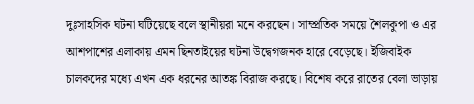দুঃসাহসিক ঘটনা ঘটিয়েছে বলে স্থানীয়রা মনে করছেন। সাম্প্রতিক সময়ে শৈলকুপা ও এর আশপাশের এলাকায় এমন ছিনতাইয়ের ঘটনা উদ্বেগজনক হারে বেড়েছে। ইজিবাইক চালকদের মধ্যে এখন এক ধরনের আতঙ্ক বিরাজ করছে। বিশেষ করে রাতের বেলা ভাড়ায়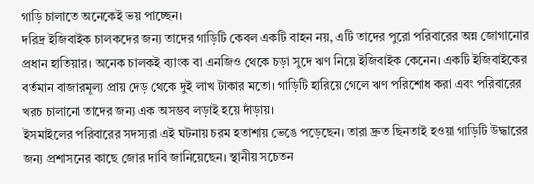গাড়ি চালাতে অনেকেই ভয় পাচ্ছেন।
দরিদ্র ইজিবাইক চালকদের জন্য তাদের গাড়িটি কেবল একটি বাহন নয়, এটি তাদের পুরো পরিবারের অন্ন জোগানোর প্রধান হাতিয়ার। অনেক চালকই ব্যাংক বা এনজিও থেকে চড়া সুদে ঋণ নিয়ে ইজিবাইক কেনেন। একটি ইজিবাইকের বর্তমান বাজারমূল্য প্রায় দেড় থেকে দুই লাখ টাকার মতো। গাড়িটি হারিয়ে গেলে ঋণ পরিশোধ করা এবং পরিবারের খরচ চালানো তাদের জন্য এক অসম্ভব লড়াই হয়ে দাঁড়ায়।
ইসমাইলের পরিবারের সদস্যরা এই ঘটনায় চরম হতাশায় ভেঙে পড়েছেন। তারা দ্রুত ছিনতাই হওয়া গাড়িটি উদ্ধারের জন্য প্রশাসনের কাছে জোর দাবি জানিয়েছেন। স্থানীয় সচেতন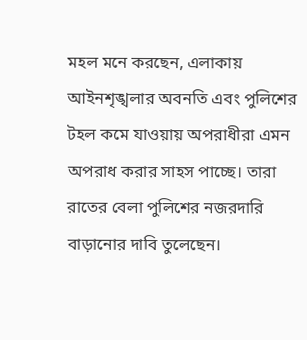মহল মনে করছেন, এলাকায় আইনশৃঙ্খলার অবনতি এবং পুলিশের টহল কমে যাওয়ায় অপরাধীরা এমন অপরাধ করার সাহস পাচ্ছে। তারা রাতের বেলা পুলিশের নজরদারি বাড়ানোর দাবি তুলেছেন।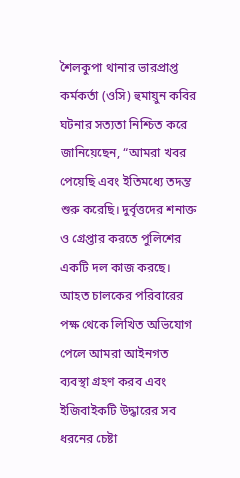শৈলকুপা থানার ভারপ্রাপ্ত কর্মকর্তা (ওসি) হুমায়ুন কবির ঘটনার সত্যতা নিশ্চিত করে জানিয়েছেন, “আমরা খবর পেয়েছি এবং ইতিমধ্যে তদন্ত শুরু করেছি। দুর্বৃত্তদের শনাক্ত ও গ্রেপ্তার করতে পুলিশের একটি দল কাজ করছে। আহত চালকের পরিবারের পক্ষ থেকে লিখিত অভিযোগ পেলে আমরা আইনগত ব্যবস্থা গ্রহণ করব এবং ইজিবাইকটি উদ্ধারের সব ধরনের চেষ্টা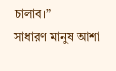চালাব।”
সাধারণ মানুষ আশা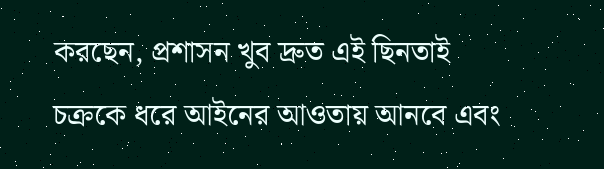করছেন, প্রশাসন খুব দ্রুত এই ছিনতাই চক্রকে ধরে আইনের আওতায় আনবে এবং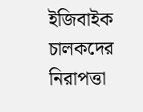ইজিবাইক চালকদের নিরাপত্তা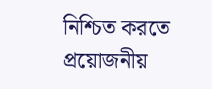নিশ্চিত করতে প্রয়োজনীয়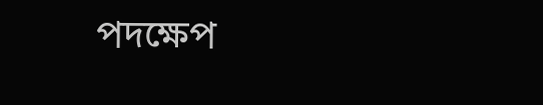পদক্ষেপ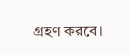গ্রহণ করবে।